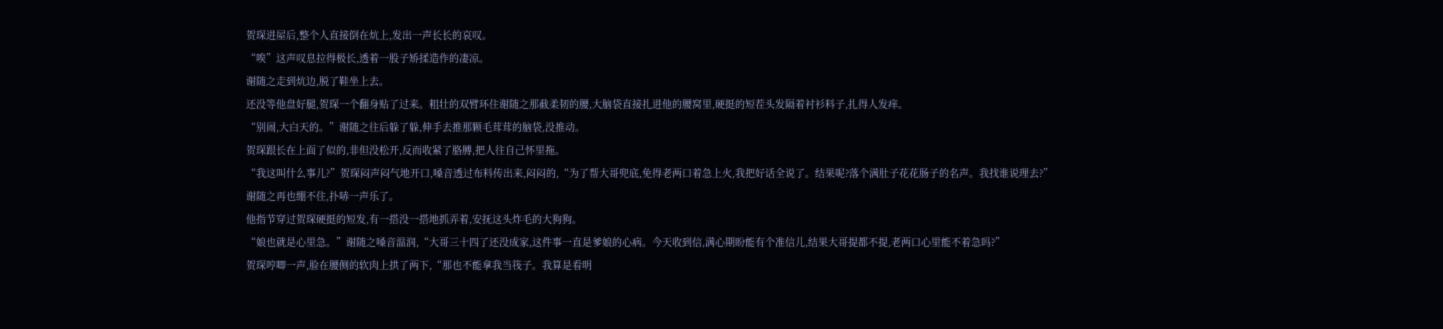贺琛进屋后,整个人直接倒在炕上,发出一声长长的哀叹。
“唉”这声叹息拉得极长,透着一股子矫揉造作的凄凉。
谢随之走到炕边,脱了鞋坐上去。
还没等他盘好腿,贺琛一个翻身贴了过来。粗壮的双臂环住谢随之那截柔韧的腰,大脑袋直接扎进他的腰窝里,硬挺的短茬头发隔着衬衫料子,扎得人发痒。
“别闹,大白天的。”谢随之往后躲了躲,伸手去推那颗毛茸茸的脑袋,没推动。
贺琛跟长在上面了似的,非但没松开,反而收紧了胳膊,把人往自己怀里拖。
“我这叫什么事儿?”贺琛闷声闷气地开口,嗓音透过布料传出来,闷闷的,“为了帮大哥兜底,免得老两口着急上火,我把好话全说了。结果呢?落个满肚子花花肠子的名声。我找谁说理去?”
谢随之再也绷不住,扑哧一声乐了。
他指节穿过贺琛硬挺的短发,有一搭没一搭地抓弄着,安抚这头炸毛的大狗狗。
“娘也就是心里急。”谢随之嗓音温润,“大哥三十四了还没成家,这件事一直是爹娘的心病。今天收到信,满心期盼能有个准信儿,结果大哥提都不提,老两口心里能不着急吗?”
贺琛哼唧一声,脸在腰侧的软肉上拱了两下,“那也不能拿我当筏子。我算是看明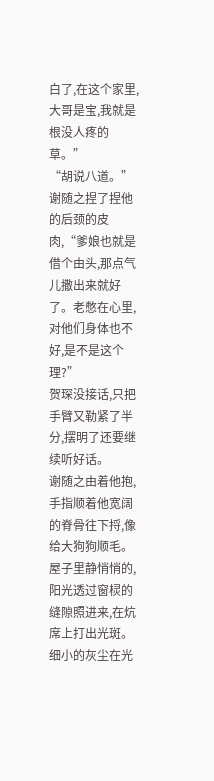白了,在这个家里,大哥是宝,我就是根没人疼的草。”
“胡说八道。”谢随之捏了捏他的后颈的皮肉,“爹娘也就是借个由头,那点气儿撒出来就好了。老憋在心里,对他们身体也不好,是不是这个理?”
贺琛没接话,只把手臂又勒紧了半分,摆明了还要继续听好话。
谢随之由着他抱,手指顺着他宽阔的脊骨往下捋,像给大狗狗顺毛。
屋子里静悄悄的,阳光透过窗棂的缝隙照进来,在炕席上打出光斑。细小的灰尘在光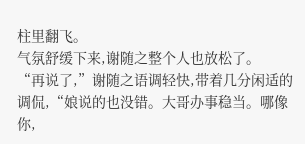柱里翻飞。
气氛舒缓下来,谢随之整个人也放松了。
“再说了,”谢随之语调轻快,带着几分闲适的调侃,“娘说的也没错。大哥办事稳当。哪像你,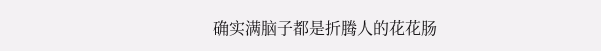确实满脑子都是折腾人的花花肠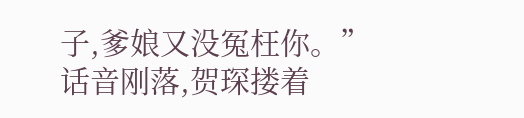子,爹娘又没冤枉你。”
话音刚落,贺琛搂着